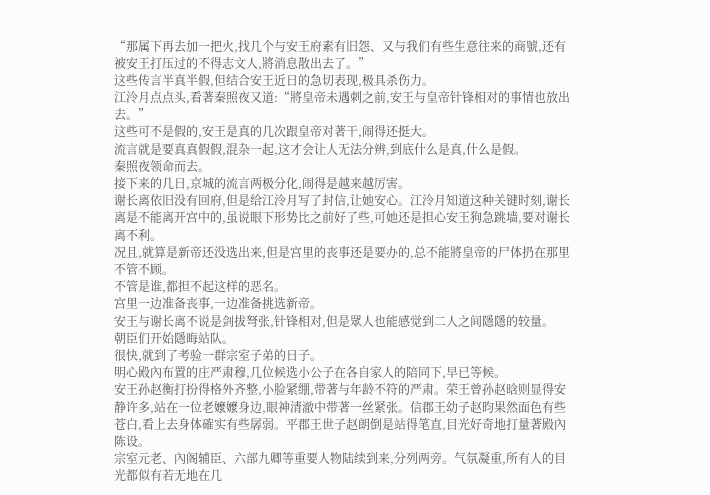“那属下再去加一把火,找几个与安王府素有旧怨、又与我们有些生意往来的商號,还有被安王打压过的不得志文人,將消息散出去了。”
这些传言半真半假,但结合安王近日的急切表现,极具杀伤力。
江泠月点点头,看著秦照夜又道:“將皇帝未遇刺之前,安王与皇帝针锋相对的事情也放出去。”
这些可不是假的,安王是真的几次跟皇帝对著干,闹得还挺大。
流言就是要真真假假,混杂一起,这才会让人无法分辨,到底什么是真,什么是假。
秦照夜领命而去。
接下来的几日,京城的流言两极分化,闹得是越来越厉害。
谢长离依旧没有回府,但是给江泠月写了封信,让她安心。江泠月知道这种关键时刻,谢长离是不能离开宫中的,虽说眼下形势比之前好了些,可她还是担心安王狗急跳墙,要对谢长离不利。
况且,就算是新帝还没选出来,但是宫里的丧事还是要办的,总不能將皇帝的尸体扔在那里不管不顾。
不管是谁,都担不起这样的恶名。
宫里一边准备丧事,一边准备挑选新帝。
安王与谢长离不说是剑拔弩张,针锋相对,但是眾人也能感觉到二人之间隱隱的较量。
朝臣们开始隱晦站队。
很快,就到了考验一群宗室子弟的日子。
明心殿內布置的庄严肃穆,几位候选小公子在各自家人的陪同下,早已等候。
安王孙赵衡打扮得格外齐整,小脸紧绷,带著与年龄不符的严肃。荣王曾孙赵晗则显得安静许多,站在一位老嬤嬤身边,眼神清澈中带著一丝紧张。信郡王幼子赵昀果然面色有些苍白,看上去身体確实有些孱弱。平郡王世子赵朗倒是站得笔直,目光好奇地打量著殿內陈设。
宗室元老、內阁辅臣、六部九卿等重要人物陆续到来,分列两旁。气氛凝重,所有人的目光都似有若无地在几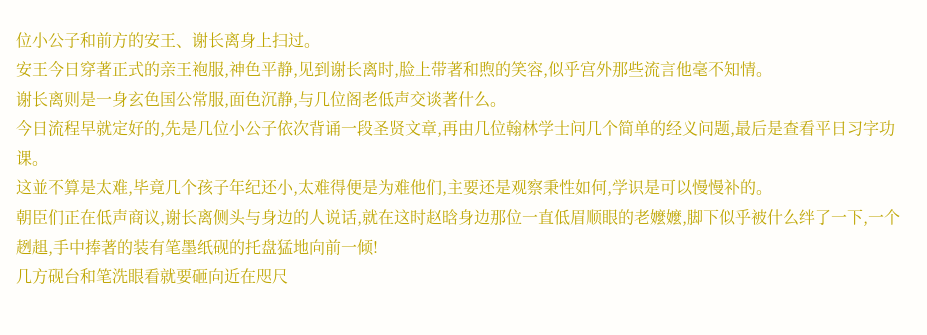位小公子和前方的安王、谢长离身上扫过。
安王今日穿著正式的亲王袍服,神色平静,见到谢长离时,脸上带著和煦的笑容,似乎宫外那些流言他毫不知情。
谢长离则是一身玄色国公常服,面色沉静,与几位阁老低声交谈著什么。
今日流程早就定好的,先是几位小公子依次背诵一段圣贤文章,再由几位翰林学士问几个简单的经义问题,最后是查看平日习字功课。
这並不算是太难,毕竟几个孩子年纪还小,太难得便是为难他们,主要还是观察秉性如何,学识是可以慢慢补的。
朝臣们正在低声商议,谢长离侧头与身边的人说话,就在这时赵晗身边那位一直低眉顺眼的老嬤嬤,脚下似乎被什么绊了一下,一个趔趄,手中捧著的装有笔墨纸砚的托盘猛地向前一倾!
几方砚台和笔洗眼看就要砸向近在咫尺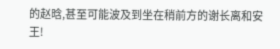的赵晗,甚至可能波及到坐在稍前方的谢长离和安王!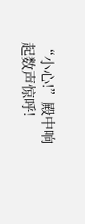“小心!”殿中响起数声惊呼!